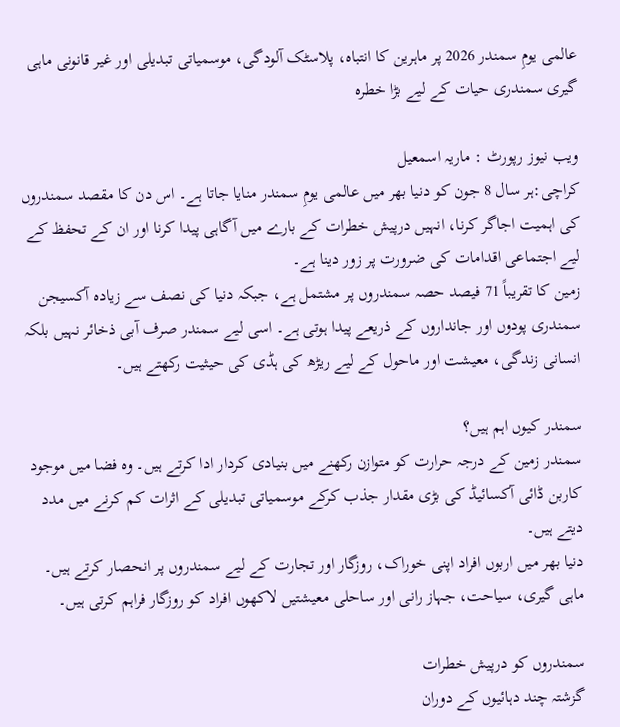عالمی یومِ سمندر 2026 پر ماہرین کا انتباہ، پلاسٹک آلودگی، موسمیاتی تبدیلی اور غیر قانونی ماہی گیری سمندری حیات کے لیے بڑا خطرہ

ویب نیوز رپورٹ : ماریہ اسمعیل
کراچی:ہر سال 8 جون کو دنیا بھر میں عالمی یومِ سمندر منایا جاتا ہے۔ اس دن کا مقصد سمندروں کی اہمیت اجاگر کرنا، انہیں درپیش خطرات کے بارے میں آگاہی پیدا کرنا اور ان کے تحفظ کے لیے اجتماعی اقدامات کی ضرورت پر زور دینا ہے۔
زمین کا تقریباً 71 فیصد حصہ سمندروں پر مشتمل ہے، جبکہ دنیا کی نصف سے زیادہ آکسیجن سمندری پودوں اور جانداروں کے ذریعے پیدا ہوتی ہے۔ اسی لیے سمندر صرف آبی ذخائر نہیں بلکہ انسانی زندگی، معیشت اور ماحول کے لیے ریڑھ کی ہڈی کی حیثیت رکھتے ہیں۔

سمندر کیوں اہم ہیں؟
سمندر زمین کے درجہ حرارت کو متوازن رکھنے میں بنیادی کردار ادا کرتے ہیں۔ وہ فضا میں موجود کاربن ڈائی آکسائیڈ کی بڑی مقدار جذب کرکے موسمیاتی تبدیلی کے اثرات کم کرنے میں مدد دیتے ہیں۔
دنیا بھر میں اربوں افراد اپنی خوراک، روزگار اور تجارت کے لیے سمندروں پر انحصار کرتے ہیں۔ ماہی گیری، سیاحت، جہاز رانی اور ساحلی معیشتیں لاکھوں افراد کو روزگار فراہم کرتی ہیں۔

سمندروں کو درپیش خطرات
گزشتہ چند دہائیوں کے دوران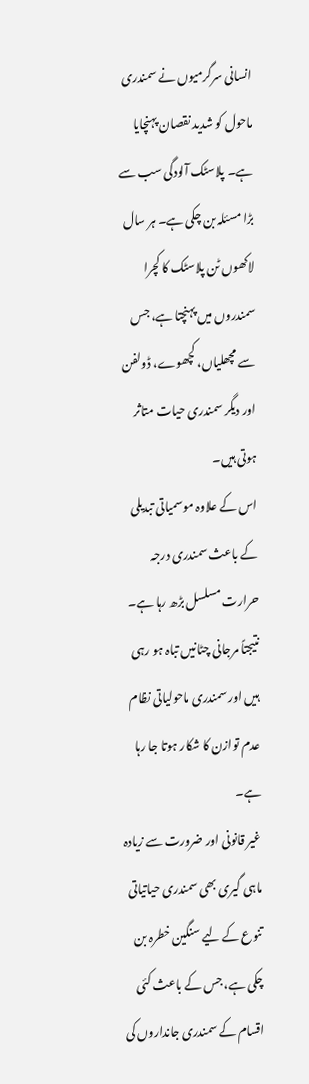انسانی سرگرمیوں نے سمندری ماحول کو شدید نقصان پہنچایا ہے۔ پلاسٹک آلودگی سب سے بڑا مسئلہ بن چکی ہے۔ ہر سال لاکھوں ٹن پلاسٹک کا کچرا سمندروں میں پہنچتا ہے، جس سے مچھلیاں، کچھوے، ڈولفن اور دیگر سمندری حیات متاثر ہوتی ہیں۔
اس کے علاوہ موسمیاتی تبدیلی کے باعث سمندری درجہ حرارت مسلسل بڑھ رہا ہے۔ نتیجتاً مرجانی چٹانیں تباہ ہو رہی ہیں اور سمندری ماحولیاتی نظام عدم توازن کا شکار ہوتا جا رہا ہے۔
غیر قانونی اور ضرورت سے زیادہ ماہی گیری بھی سمندری حیاتیاتی تنوع کے لیے سنگین خطرہ بن چکی ہے، جس کے باعث کئی اقسام کے سمندری جانداروں کی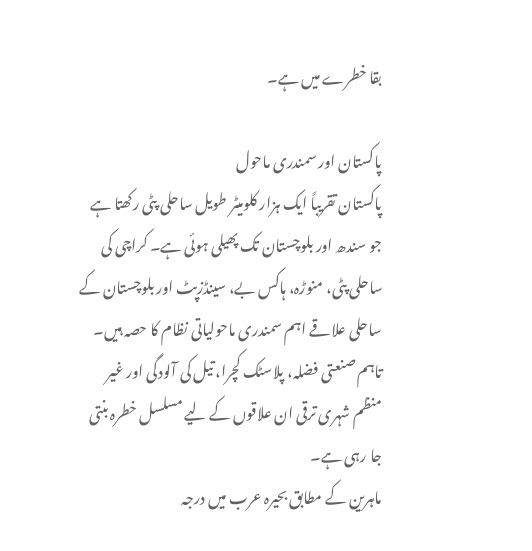بقا خطرے میں ہے۔

پاکستان اور سمندری ماحول
پاکستان تقریباً ایک ہزار کلومیٹر طویل ساحلی پٹی رکھتا ہے جو سندھ اور بلوچستان تک پھیلی ہوئی ہے۔ کراچی کی ساحلی پٹی، منوڑہ، ہاکس بے، سینڈزپٹ اور بلوچستان کے ساحلی علاقے اہم سمندری ماحولیاتی نظام کا حصہ ہیں۔
تاہم صنعتی فضلہ، پلاسٹک کچرا، تیل کی آلودگی اور غیر منظم شہری ترقی ان علاقوں کے لیے مسلسل خطرہ بنتی جا رہی ہے۔
ماہرین کے مطابق بحیرہ عرب میں درجہ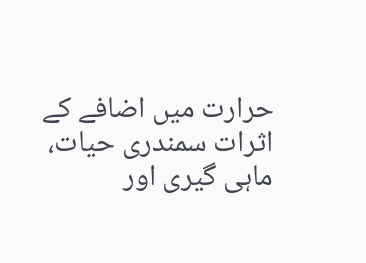حرارت میں اضافے کے اثرات سمندری حیات، ماہی گیری اور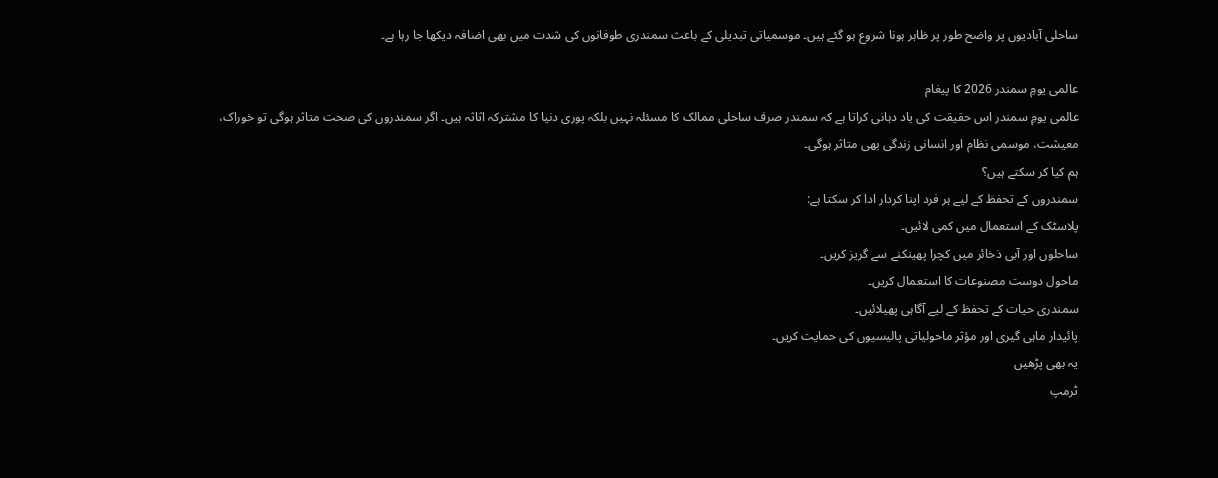ساحلی آبادیوں پر واضح طور پر ظاہر ہونا شروع ہو گئے ہیں۔ موسمیاتی تبدیلی کے باعث سمندری طوفانوں کی شدت میں بھی اضافہ دیکھا جا رہا ہے۔

عالمی یومِ سمندر 2026 کا پیغام
عالمی یومِ سمندر اس حقیقت کی یاد دہانی کراتا ہے کہ سمندر صرف ساحلی ممالک کا مسئلہ نہیں بلکہ پوری دنیا کا مشترکہ اثاثہ ہیں۔ اگر سمندروں کی صحت متاثر ہوگی تو خوراک، معیشت، موسمی نظام اور انسانی زندگی بھی متاثر ہوگی۔
ہم کیا کر سکتے ہیں؟
سمندروں کے تحفظ کے لیے ہر فرد اپنا کردار ادا کر سکتا ہے:
پلاسٹک کے استعمال میں کمی لائیں۔
ساحلوں اور آبی ذخائر میں کچرا پھینکنے سے گریز کریں۔
ماحول دوست مصنوعات کا استعمال کریں۔
سمندری حیات کے تحفظ کے لیے آگاہی پھیلائیں۔
پائیدار ماہی گیری اور مؤثر ماحولیاتی پالیسیوں کی حمایت کریں۔
یہ بھی پڑھیں
ٹرمپ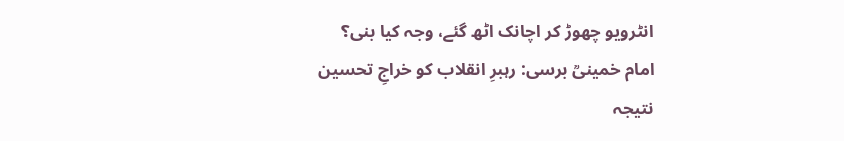انٹرویو چھوڑ کر اچانک اٹھ گئے، وجہ کیا بنی؟
امام خمینیؒ برسی: رہبرِ انقلاب کو خراجِ تحسین
نتیجہ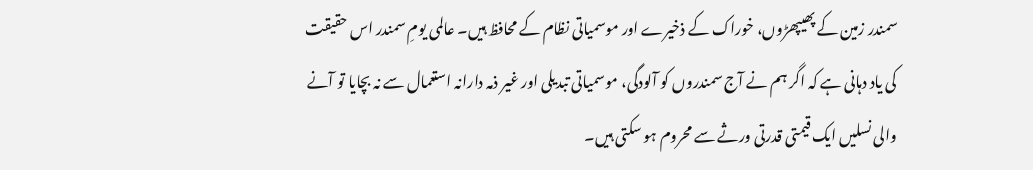سمندر زمین کے پھیپھڑوں، خوراک کے ذخیرے اور موسمیاتی نظام کے محافظ ہیں۔ عالمی یومِ سمندر اس حقیقت کی یاد دہانی ہے کہ اگر ہم نے آج سمندروں کو آلودگی، موسمیاتی تبدیلی اور غیر ذمہ دارانہ استعمال سے نہ بچایا تو آنے والی نسلیں ایک قیمتی قدرتی ورثے سے محروم ہو سکتی ہیں۔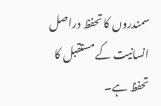سمندروں کا تحفظ دراصل انسانیت کے مستقبل کا تحفظ ہے۔